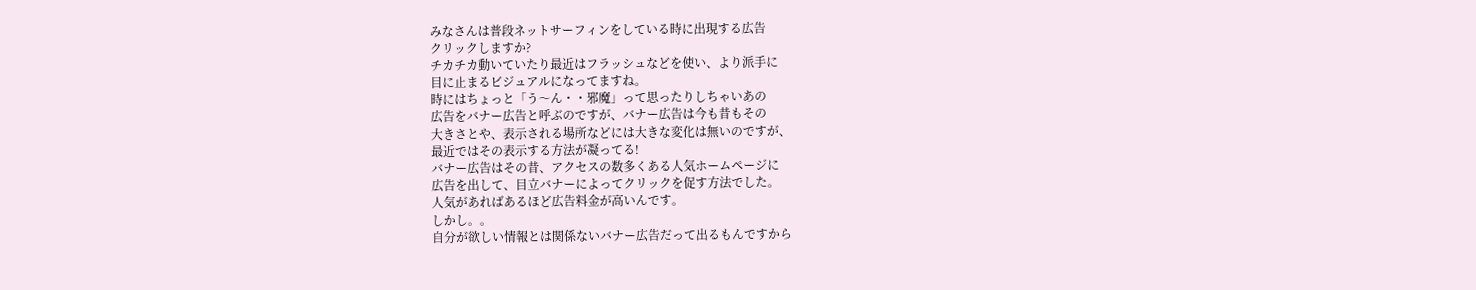みなさんは普段ネットサーフィンをしている時に出現する広告
クリックしますか?
チカチカ動いていたり最近はフラッシュなどを使い、より派手に
目に止まるビジュアルになってますね。
時にはちょっと「う〜ん・・邪魔」って思ったりしちゃいあの
広告をバナー広告と呼ぶのですが、バナー広告は今も昔もその
大きさとや、表示される場所などには大きな変化は無いのですが、
最近ではその表示する方法が凝ってる!
バナー広告はその昔、アクセスの数多くある人気ホームページに
広告を出して、目立バナーによってクリックを促す方法でした。
人気があればあるほど広告料金が高いんです。
しかし。。
自分が欲しい情報とは関係ないバナー広告だって出るもんですから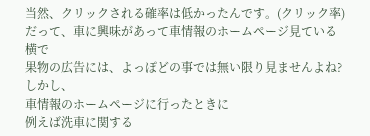当然、クリックされる確率は低かったんです。(クリック率)
だって、車に興味があって車情報のホームページ見ている横で
果物の広告には、よっぽどの事では無い限り見ませんよね?
しかし、
車情報のホームページに行ったときに
例えば洗車に関する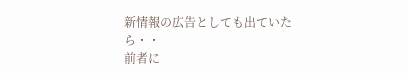新情報の広告としても出ていたら・・
前者に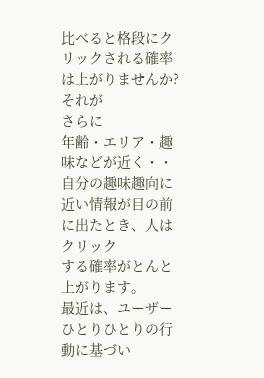比べると格段にクリックされる確率は上がりませんか?
それが
さらに
年齢・エリア・趣味などが近く・・
自分の趣味趣向に近い情報が目の前に出たとき、人はクリック
する確率がとんと上がります。
最近は、ユーザーひとりひとりの行動に基づい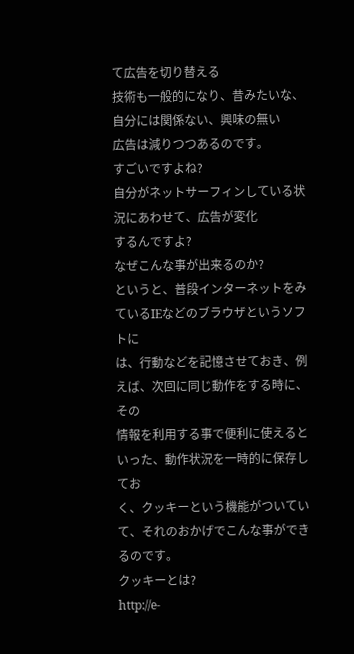て広告を切り替える
技術も一般的になり、昔みたいな、自分には関係ない、興味の無い
広告は減りつつあるのです。
すごいですよね?
自分がネットサーフィンしている状況にあわせて、広告が変化
するんですよ?
なぜこんな事が出来るのか?
というと、普段インターネットをみているIEなどのブラウザというソフトに
は、行動などを記憶させておき、例えば、次回に同じ動作をする時に、その
情報を利用する事で便利に使えるといった、動作状況を一時的に保存してお
く、クッキーという機能がついていて、それのおかげでこんな事ができるのです。
クッキーとは?
http://e-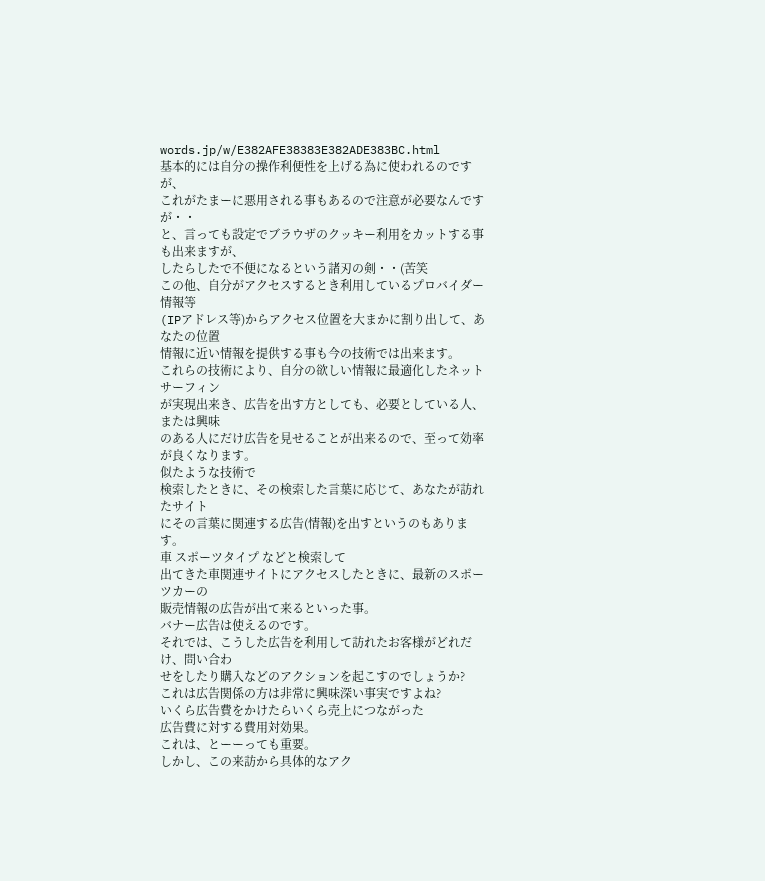words.jp/w/E382AFE38383E382ADE383BC.html
基本的には自分の操作利便性を上げる為に使われるのですが、
これがたまーに悪用される事もあるので注意が必要なんですが・・
と、言っても設定でブラウザのクッキー利用をカットする事も出来ますが、
したらしたで不便になるという諸刃の剣・・(苦笑
この他、自分がアクセスするとき利用しているプロバイダー情報等
(IPアドレス等)からアクセス位置を大まかに割り出して、あなたの位置
情報に近い情報を提供する事も今の技術では出来ます。
これらの技術により、自分の欲しい情報に最適化したネットサーフィン
が実現出来き、広告を出す方としても、必要としている人、または興味
のある人にだけ広告を見せることが出来るので、至って効率が良くなります。
似たような技術で
検索したときに、その検索した言葉に応じて、あなたが訪れたサイト
にその言葉に関連する広告(情報)を出すというのもあります。
車 スポーツタイプ などと検索して
出てきた車関連サイトにアクセスしたときに、最新のスポーツカーの
販売情報の広告が出て来るといった事。
バナー広告は使えるのです。
それでは、こうした広告を利用して訪れたお客様がどれだけ、問い合わ
せをしたり購入などのアクションを起こすのでしょうか?
これは広告関係の方は非常に興味深い事実ですよね?
いくら広告費をかけたらいくら売上につながった
広告費に対する費用対効果。
これは、とーーっても重要。
しかし、この来訪から具体的なアク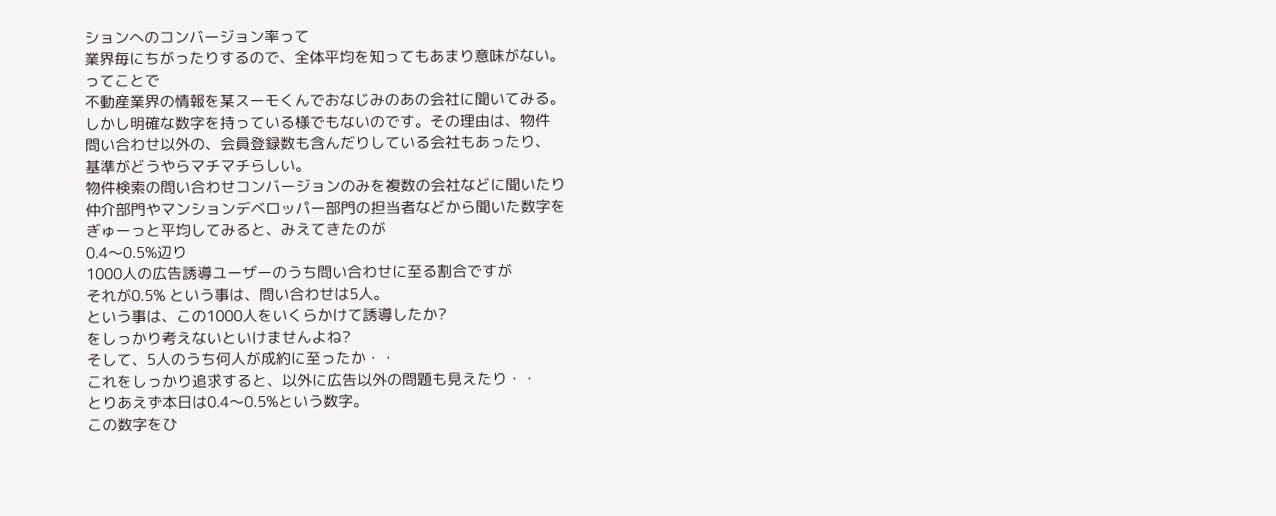ションへのコンバージョン率って
業界毎にちがったりするので、全体平均を知ってもあまり意味がない。
ってことで
不動産業界の情報を某スーモくんでおなじみのあの会社に聞いてみる。
しかし明確な数字を持っている様でもないのです。その理由は、物件
問い合わせ以外の、会員登録数も含んだりしている会社もあったり、
基準がどうやらマチマチらしい。
物件検索の問い合わせコンバージョンのみを複数の会社などに聞いたり
仲介部門やマンションデベロッパー部門の担当者などから聞いた数字を
ぎゅーっと平均してみると、みえてきたのが
0.4〜0.5%辺り
1000人の広告誘導ユーザーのうち問い合わせに至る割合ですが
それが0.5% という事は、問い合わせは5人。
という事は、この1000人をいくらかけて誘導したか?
をしっかり考えないといけませんよね?
そして、5人のうち何人が成約に至ったか・・
これをしっかり追求すると、以外に広告以外の問題も見えたり・・
とりあえず本日は0.4〜0.5%という数字。
この数字をひ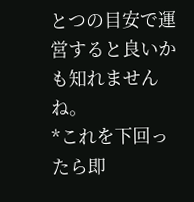とつの目安で運営すると良いかも知れませんね。
*これを下回ったら即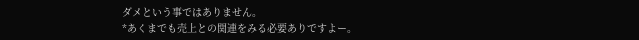ダメという事ではありません。
*あくまでも売上との関連をみる必要ありですよー。